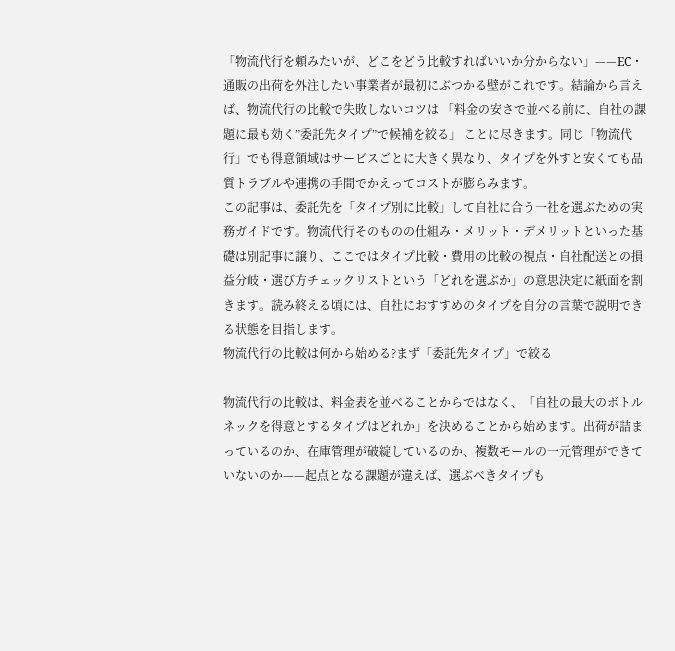「物流代行を頼みたいが、どこをどう比較すればいいか分からない」——EC・通販の出荷を外注したい事業者が最初にぶつかる壁がこれです。結論から言えば、物流代行の比較で失敗しないコツは 「料金の安さで並べる前に、自社の課題に最も効く”委託先タイプ”で候補を絞る」 ことに尽きます。同じ「物流代行」でも得意領域はサービスごとに大きく異なり、タイプを外すと安くても品質トラブルや連携の手間でかえってコストが膨らみます。
この記事は、委託先を「タイプ別に比較」して自社に合う一社を選ぶための実務ガイドです。物流代行そのものの仕組み・メリット・デメリットといった基礎は別記事に譲り、ここではタイプ比較・費用の比較の視点・自社配送との損益分岐・選び方チェックリストという「どれを選ぶか」の意思決定に紙面を割きます。読み終える頃には、自社におすすめのタイプを自分の言葉で説明できる状態を目指します。
物流代行の比較は何から始める?まず「委託先タイプ」で絞る

物流代行の比較は、料金表を並べることからではなく、「自社の最大のボトルネックを得意とするタイプはどれか」を決めることから始めます。出荷が詰まっているのか、在庫管理が破綻しているのか、複数モールの一元管理ができていないのか——起点となる課題が違えば、選ぶべきタイプも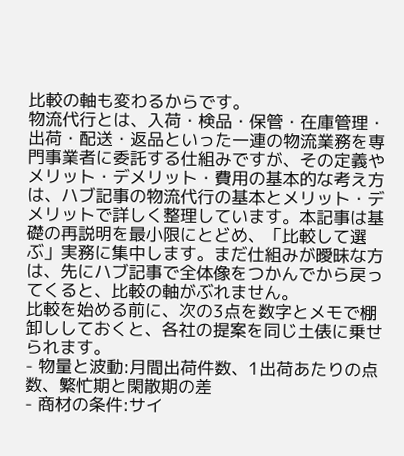比較の軸も変わるからです。
物流代行とは、入荷・検品・保管・在庫管理・出荷・配送・返品といった一連の物流業務を専門事業者に委託する仕組みですが、その定義やメリット・デメリット・費用の基本的な考え方は、ハブ記事の物流代行の基本とメリット・デメリットで詳しく整理しています。本記事は基礎の再説明を最小限にとどめ、「比較して選ぶ」実務に集中します。まだ仕組みが曖昧な方は、先にハブ記事で全体像をつかんでから戻ってくると、比較の軸がぶれません。
比較を始める前に、次の3点を数字とメモで棚卸ししておくと、各社の提案を同じ土俵に乗せられます。
- 物量と波動:月間出荷件数、1出荷あたりの点数、繁忙期と閑散期の差
- 商材の条件:サイ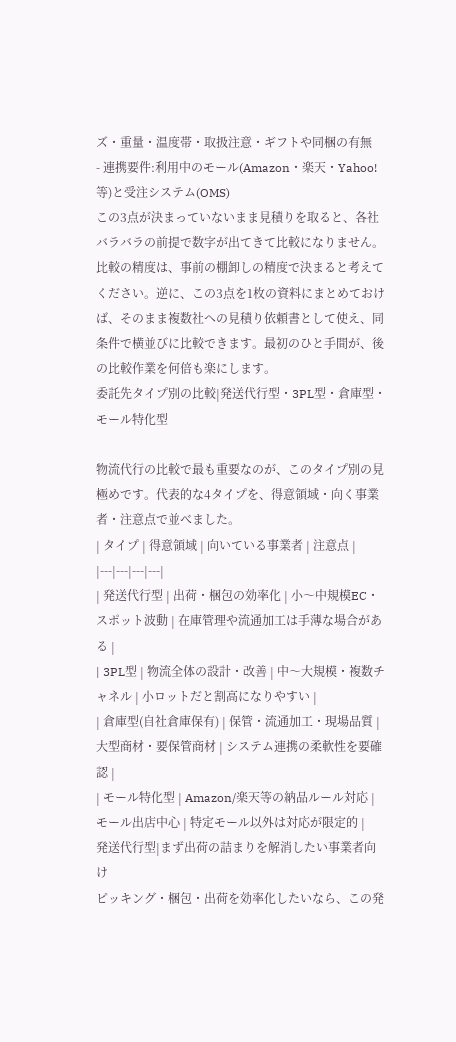ズ・重量・温度帯・取扱注意・ギフトや同梱の有無
- 連携要件:利用中のモール(Amazon・楽天・Yahoo!等)と受注システム(OMS)
この3点が決まっていないまま見積りを取ると、各社バラバラの前提で数字が出てきて比較になりません。比較の精度は、事前の棚卸しの精度で決まると考えてください。逆に、この3点を1枚の資料にまとめておけば、そのまま複数社への見積り依頼書として使え、同条件で横並びに比較できます。最初のひと手間が、後の比較作業を何倍も楽にします。
委託先タイプ別の比較|発送代行型・3PL型・倉庫型・モール特化型

物流代行の比較で最も重要なのが、このタイプ別の見極めです。代表的な4タイプを、得意領域・向く事業者・注意点で並べました。
| タイプ | 得意領域 | 向いている事業者 | 注意点 |
|---|---|---|---|
| 発送代行型 | 出荷・梱包の効率化 | 小〜中規模EC・スポット波動 | 在庫管理や流通加工は手薄な場合がある |
| 3PL型 | 物流全体の設計・改善 | 中〜大規模・複数チャネル | 小ロットだと割高になりやすい |
| 倉庫型(自社倉庫保有) | 保管・流通加工・現場品質 | 大型商材・要保管商材 | システム連携の柔軟性を要確認 |
| モール特化型 | Amazon/楽天等の納品ルール対応 | モール出店中心 | 特定モール以外は対応が限定的 |
発送代行型|まず出荷の詰まりを解消したい事業者向け
ピッキング・梱包・出荷を効率化したいなら、この発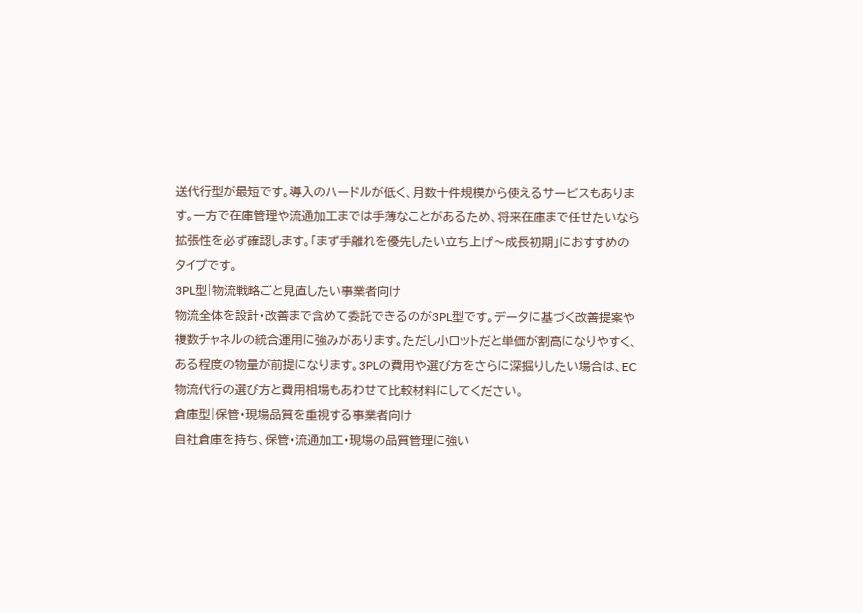送代行型が最短です。導入のハードルが低く、月数十件規模から使えるサービスもあります。一方で在庫管理や流通加工までは手薄なことがあるため、将来在庫まで任せたいなら拡張性を必ず確認します。「まず手離れを優先したい立ち上げ〜成長初期」におすすめのタイプです。
3PL型|物流戦略ごと見直したい事業者向け
物流全体を設計・改善まで含めて委託できるのが3PL型です。データに基づく改善提案や複数チャネルの統合運用に強みがあります。ただし小ロットだと単価が割高になりやすく、ある程度の物量が前提になります。3PLの費用や選び方をさらに深掘りしたい場合は、EC物流代行の選び方と費用相場もあわせて比較材料にしてください。
倉庫型|保管・現場品質を重視する事業者向け
自社倉庫を持ち、保管・流通加工・現場の品質管理に強い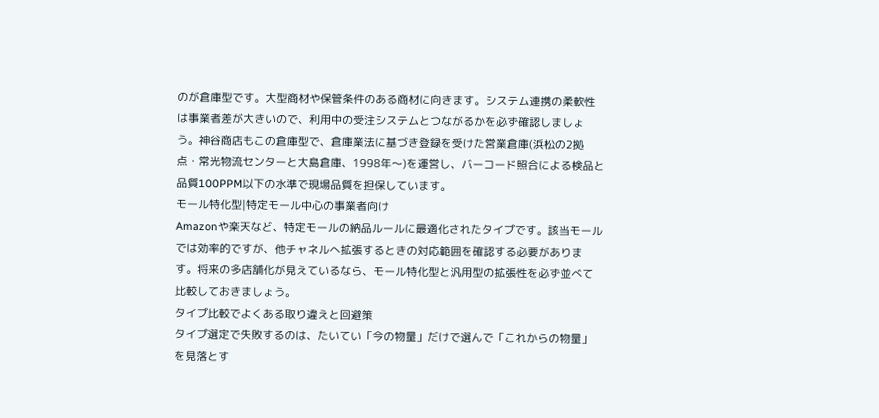のが倉庫型です。大型商材や保管条件のある商材に向きます。システム連携の柔軟性は事業者差が大きいので、利用中の受注システムとつながるかを必ず確認しましょう。神谷商店もこの倉庫型で、倉庫業法に基づき登録を受けた営業倉庫(浜松の2拠点・常光物流センターと大島倉庫、1998年〜)を運営し、バーコード照合による検品と品質100PPM以下の水準で現場品質を担保しています。
モール特化型|特定モール中心の事業者向け
Amazonや楽天など、特定モールの納品ルールに最適化されたタイプです。該当モールでは効率的ですが、他チャネルへ拡張するときの対応範囲を確認する必要があります。将来の多店舗化が見えているなら、モール特化型と汎用型の拡張性を必ず並べて比較しておきましょう。
タイプ比較でよくある取り違えと回避策
タイプ選定で失敗するのは、たいてい「今の物量」だけで選んで「これからの物量」を見落とす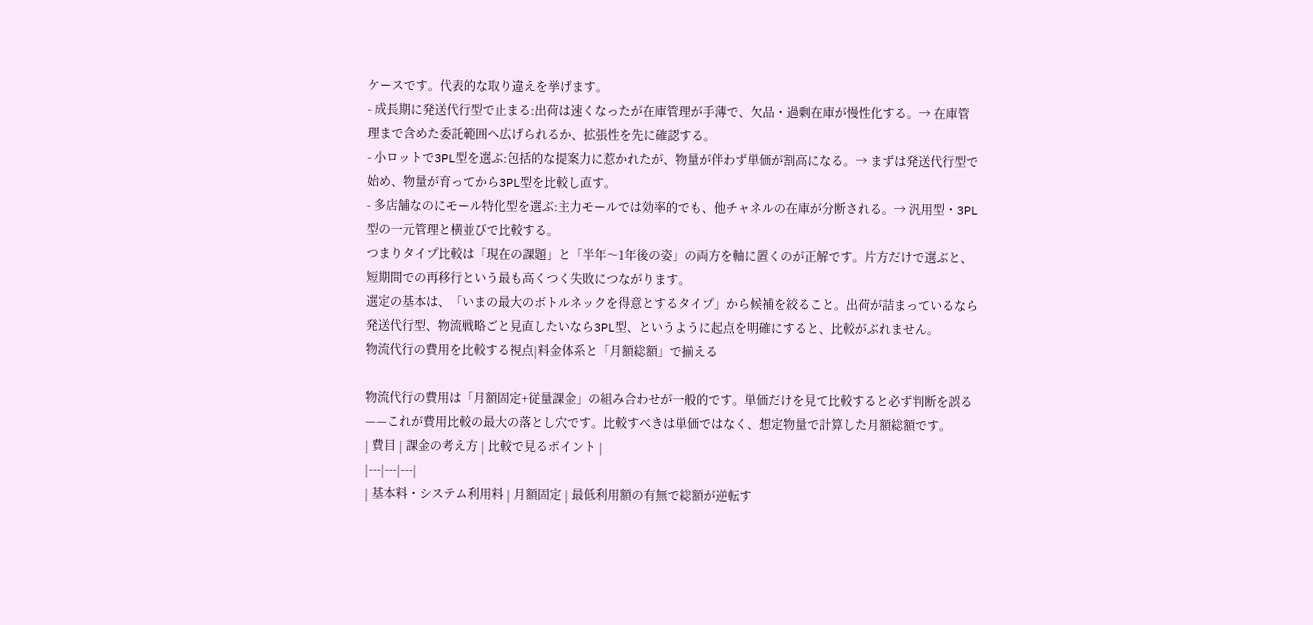ケースです。代表的な取り違えを挙げます。
- 成長期に発送代行型で止まる:出荷は速くなったが在庫管理が手薄で、欠品・過剰在庫が慢性化する。→ 在庫管理まで含めた委託範囲へ広げられるか、拡張性を先に確認する。
- 小ロットで3PL型を選ぶ:包括的な提案力に惹かれたが、物量が伴わず単価が割高になる。→ まずは発送代行型で始め、物量が育ってから3PL型を比較し直す。
- 多店舗なのにモール特化型を選ぶ:主力モールでは効率的でも、他チャネルの在庫が分断される。→ 汎用型・3PL型の一元管理と横並びで比較する。
つまりタイプ比較は「現在の課題」と「半年〜1年後の姿」の両方を軸に置くのが正解です。片方だけで選ぶと、短期間での再移行という最も高くつく失敗につながります。
選定の基本は、「いまの最大のボトルネックを得意とするタイプ」から候補を絞ること。出荷が詰まっているなら発送代行型、物流戦略ごと見直したいなら3PL型、というように起点を明確にすると、比較がぶれません。
物流代行の費用を比較する視点|料金体系と「月額総額」で揃える

物流代行の費用は「月額固定+従量課金」の組み合わせが一般的です。単価だけを見て比較すると必ず判断を誤る——これが費用比較の最大の落とし穴です。比較すべきは単価ではなく、想定物量で計算した月額総額です。
| 費目 | 課金の考え方 | 比較で見るポイント |
|---|---|---|
| 基本料・システム利用料 | 月額固定 | 最低利用額の有無で総額が逆転す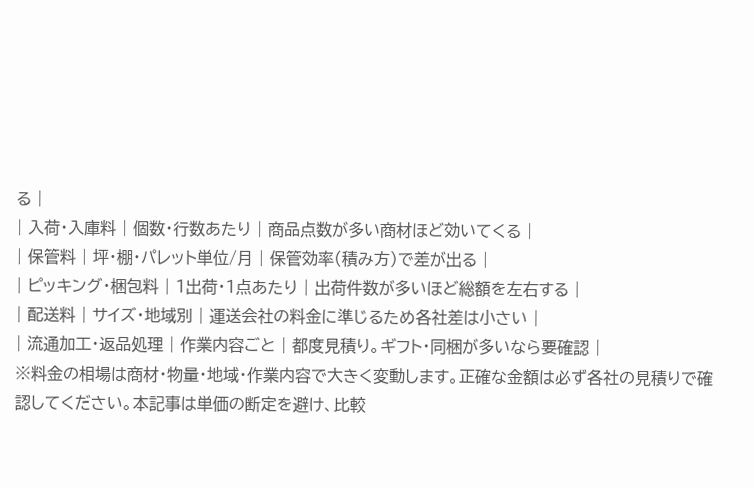る |
| 入荷・入庫料 | 個数・行数あたり | 商品点数が多い商材ほど効いてくる |
| 保管料 | 坪・棚・パレット単位/月 | 保管効率(積み方)で差が出る |
| ピッキング・梱包料 | 1出荷・1点あたり | 出荷件数が多いほど総額を左右する |
| 配送料 | サイズ・地域別 | 運送会社の料金に準じるため各社差は小さい |
| 流通加工・返品処理 | 作業内容ごと | 都度見積り。ギフト・同梱が多いなら要確認 |
※料金の相場は商材・物量・地域・作業内容で大きく変動します。正確な金額は必ず各社の見積りで確認してください。本記事は単価の断定を避け、比較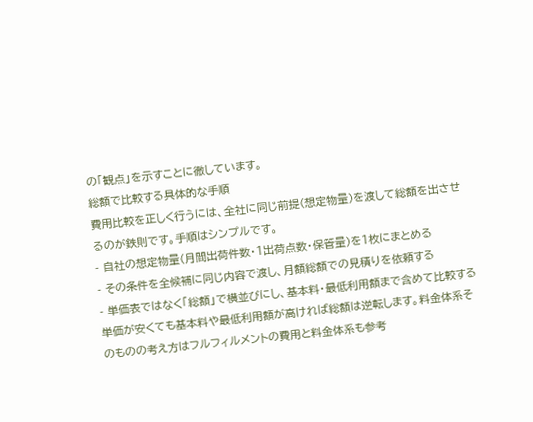の「観点」を示すことに徹しています。
総額で比較する具体的な手順
費用比較を正しく行うには、全社に同じ前提(想定物量)を渡して総額を出させるのが鉄則です。手順はシンプルです。
- 自社の想定物量(月間出荷件数・1出荷点数・保管量)を1枚にまとめる
- その条件を全候補に同じ内容で渡し、月額総額での見積りを依頼する
- 単価表ではなく「総額」で横並びにし、基本料・最低利用額まで含めて比較する
単価が安くても基本料や最低利用額が高ければ総額は逆転します。料金体系そのものの考え方はフルフィルメントの費用と料金体系も参考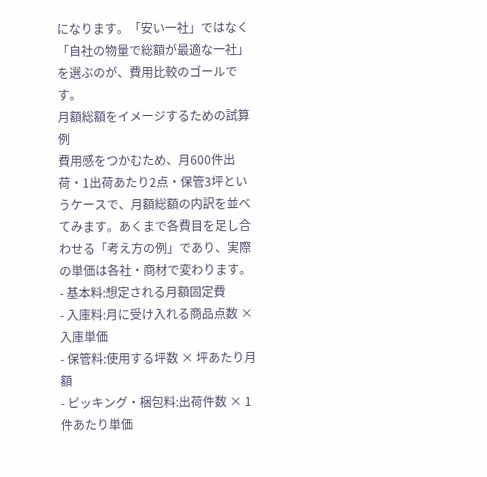になります。「安い一社」ではなく「自社の物量で総額が最適な一社」を選ぶのが、費用比較のゴールです。
月額総額をイメージするための試算例
費用感をつかむため、月600件出荷・1出荷あたり2点・保管3坪というケースで、月額総額の内訳を並べてみます。あくまで各費目を足し合わせる「考え方の例」であり、実際の単価は各社・商材で変わります。
- 基本料:想定される月額固定費
- 入庫料:月に受け入れる商品点数 × 入庫単価
- 保管料:使用する坪数 × 坪あたり月額
- ピッキング・梱包料:出荷件数 × 1件あたり単価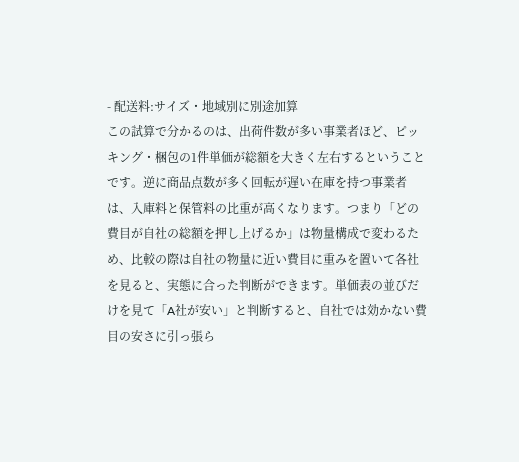- 配送料:サイズ・地域別に別途加算
この試算で分かるのは、出荷件数が多い事業者ほど、ピッキング・梱包の1件単価が総額を大きく左右するということです。逆に商品点数が多く回転が遅い在庫を持つ事業者は、入庫料と保管料の比重が高くなります。つまり「どの費目が自社の総額を押し上げるか」は物量構成で変わるため、比較の際は自社の物量に近い費目に重みを置いて各社を見ると、実態に合った判断ができます。単価表の並びだけを見て「A社が安い」と判断すると、自社では効かない費目の安さに引っ張ら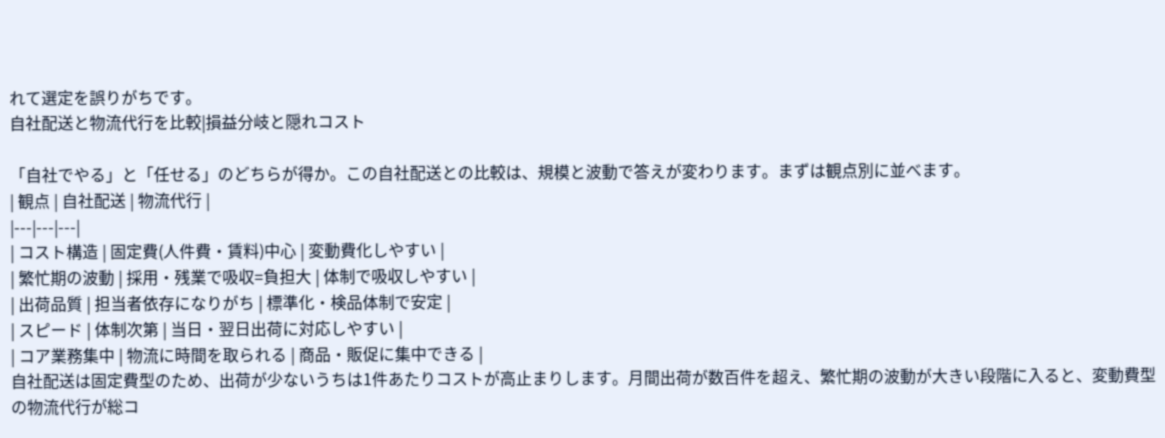れて選定を誤りがちです。
自社配送と物流代行を比較|損益分岐と隠れコスト

「自社でやる」と「任せる」のどちらが得か。この自社配送との比較は、規模と波動で答えが変わります。まずは観点別に並べます。
| 観点 | 自社配送 | 物流代行 |
|---|---|---|
| コスト構造 | 固定費(人件費・賃料)中心 | 変動費化しやすい |
| 繁忙期の波動 | 採用・残業で吸収=負担大 | 体制で吸収しやすい |
| 出荷品質 | 担当者依存になりがち | 標準化・検品体制で安定 |
| スピード | 体制次第 | 当日・翌日出荷に対応しやすい |
| コア業務集中 | 物流に時間を取られる | 商品・販促に集中できる |
自社配送は固定費型のため、出荷が少ないうちは1件あたりコストが高止まりします。月間出荷が数百件を超え、繁忙期の波動が大きい段階に入ると、変動費型の物流代行が総コ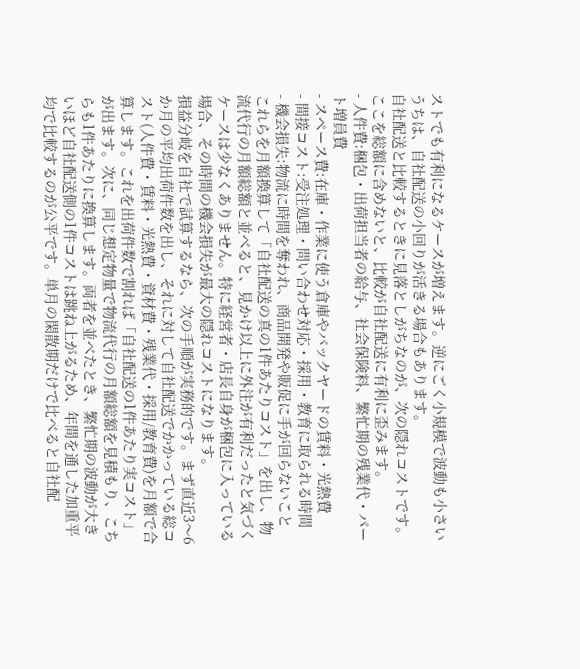ストでも有利になるケースが増えます。逆にごく小規模で波動も小さいうちは、自社配送の小回りが活きる場合もあります。
自社配送と比較するときに見落としがちなのが、次の隠れコストです。ここを総額に含めないと、比較が自社配送に有利に歪みます。
- 人件費:梱包・出荷担当者の給与、社会保険料、繁忙期の残業代・パート増員費
- スペース費:在庫・作業に使う倉庫やバックヤードの賃料・光熱費
- 間接コスト:受注処理・問い合わせ対応・採用・教育に取られる時間
- 機会損失:物流に時間を奪われ、商品開発や販促に手が回らないこと
これらを月額換算して「自社配送の真の1件あたりコスト」を出し、物流代行の月額総額と並べると、見かけ以上に外注が有利だったと気づくケースは少なくありません。特に経営者・店長自身が梱包に入っている場合、その時間の機会損失が最大の隠れコストになります。
損益分岐を自社で試算するなら、次の手順が実務的です。まず直近3〜6か月の平均出荷件数を出し、それに対して自社配送でかかっている総コスト(人件費・賃料・光熱費・資材費・残業代・採用/教育費)を月額で合算します。これを出荷件数で割れば「自社配送の1件あたり実コスト」が出ます。次に、同じ想定物量で物流代行の月額総額を見積もり、こちらも1件あたりに換算します。両者を並べたとき、繁忙期の波動が大きいほど自社配送側の1件コストは跳ね上がるため、年間を通した加重平均で比較するのが公平です。単月の閑散期だけで比べると自社配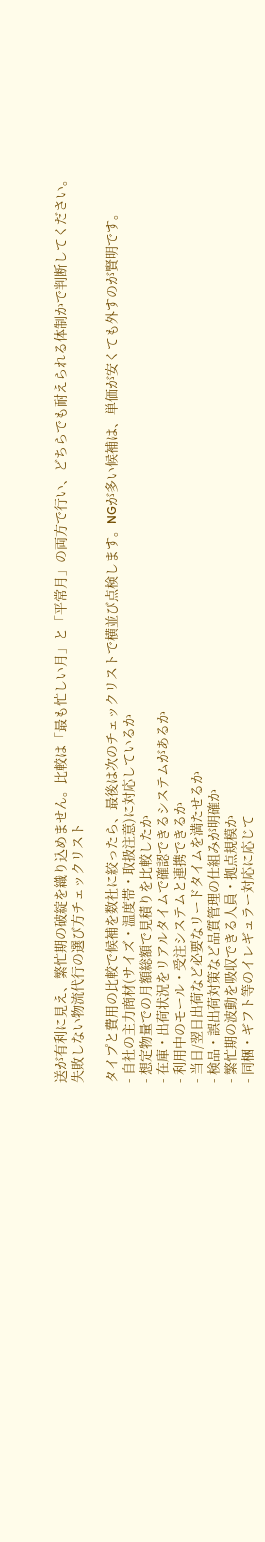送が有利に見え、繁忙期の破綻を織り込めません。比較は「最も忙しい月」と「平常月」の両方で行い、どちらでも耐えられる体制かで判断してください。
失敗しない物流代行の選び方チェックリスト

タイプと費用の比較で候補を数社に絞ったら、最後は次のチェックリストで横並び点検します。NGが多い候補は、単価が安くても外すのが賢明です。
- 自社の主力商材(サイズ・温度帯・取扱注意)に対応しているか
- 想定物量での月額総額で見積りを比較したか
- 在庫・出荷状況をリアルタイムで確認できるシステムがあるか
- 利用中のモール・受注システムと連携できるか
- 当日/翌日出荷など必要なリードタイムを満たせるか
- 検品・誤出荷対策など品質管理の仕組みが明確か
- 繁忙期の波動を吸収できる人員・拠点規模か
- 同梱・ギフト等のイレギュラー対応に応じて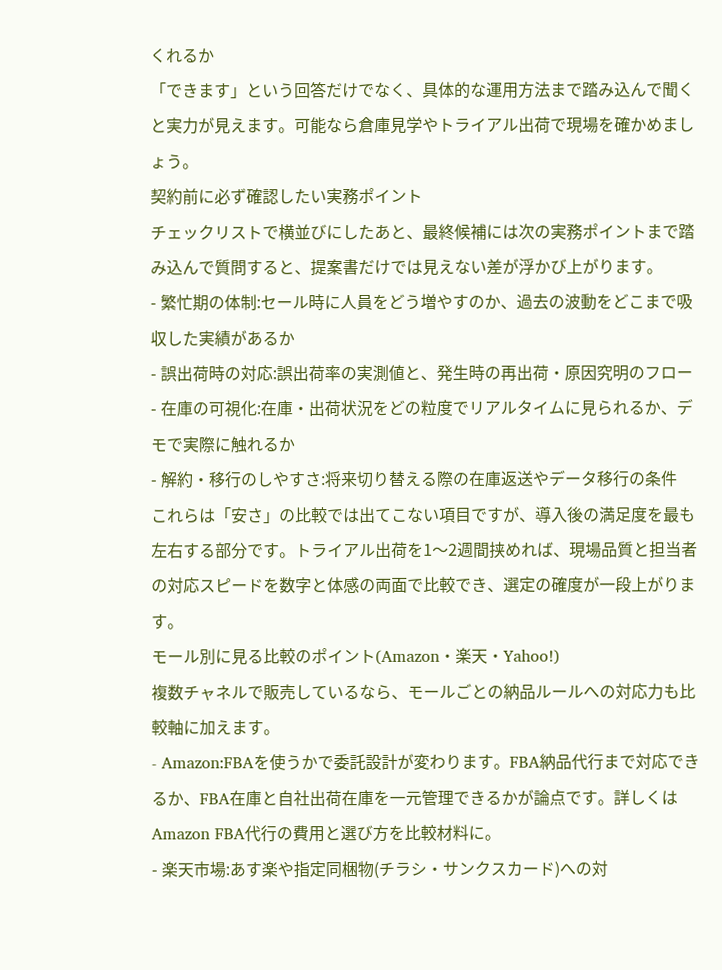くれるか
「できます」という回答だけでなく、具体的な運用方法まで踏み込んで聞くと実力が見えます。可能なら倉庫見学やトライアル出荷で現場を確かめましょう。
契約前に必ず確認したい実務ポイント
チェックリストで横並びにしたあと、最終候補には次の実務ポイントまで踏み込んで質問すると、提案書だけでは見えない差が浮かび上がります。
- 繁忙期の体制:セール時に人員をどう増やすのか、過去の波動をどこまで吸収した実績があるか
- 誤出荷時の対応:誤出荷率の実測値と、発生時の再出荷・原因究明のフロー
- 在庫の可視化:在庫・出荷状況をどの粒度でリアルタイムに見られるか、デモで実際に触れるか
- 解約・移行のしやすさ:将来切り替える際の在庫返送やデータ移行の条件
これらは「安さ」の比較では出てこない項目ですが、導入後の満足度を最も左右する部分です。トライアル出荷を1〜2週間挟めれば、現場品質と担当者の対応スピードを数字と体感の両面で比較でき、選定の確度が一段上がります。
モール別に見る比較のポイント(Amazon・楽天・Yahoo!)
複数チャネルで販売しているなら、モールごとの納品ルールへの対応力も比較軸に加えます。
- Amazon:FBAを使うかで委託設計が変わります。FBA納品代行まで対応できるか、FBA在庫と自社出荷在庫を一元管理できるかが論点です。詳しくはAmazon FBA代行の費用と選び方を比較材料に。
- 楽天市場:あす楽や指定同梱物(チラシ・サンクスカード)への対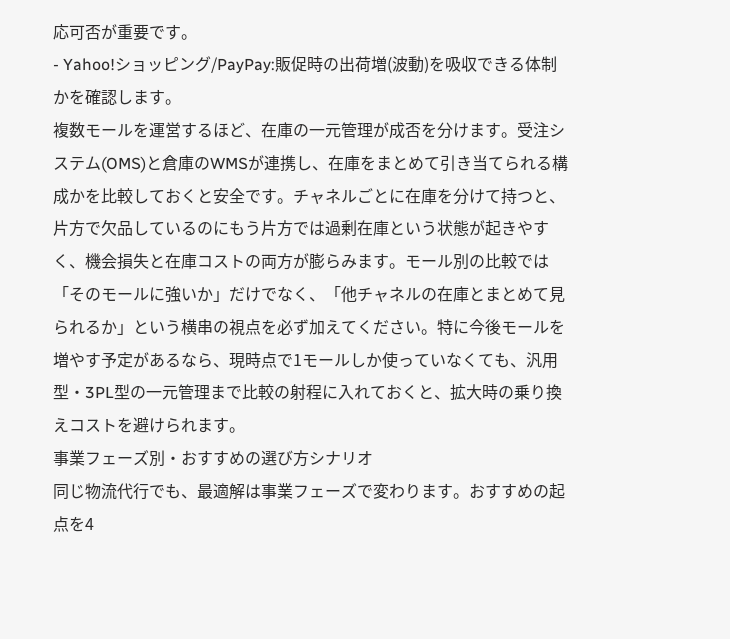応可否が重要です。
- Yahoo!ショッピング/PayPay:販促時の出荷増(波動)を吸収できる体制かを確認します。
複数モールを運営するほど、在庫の一元管理が成否を分けます。受注システム(OMS)と倉庫のWMSが連携し、在庫をまとめて引き当てられる構成かを比較しておくと安全です。チャネルごとに在庫を分けて持つと、片方で欠品しているのにもう片方では過剰在庫という状態が起きやすく、機会損失と在庫コストの両方が膨らみます。モール別の比較では「そのモールに強いか」だけでなく、「他チャネルの在庫とまとめて見られるか」という横串の視点を必ず加えてください。特に今後モールを増やす予定があるなら、現時点で1モールしか使っていなくても、汎用型・3PL型の一元管理まで比較の射程に入れておくと、拡大時の乗り換えコストを避けられます。
事業フェーズ別・おすすめの選び方シナリオ
同じ物流代行でも、最適解は事業フェーズで変わります。おすすめの起点を4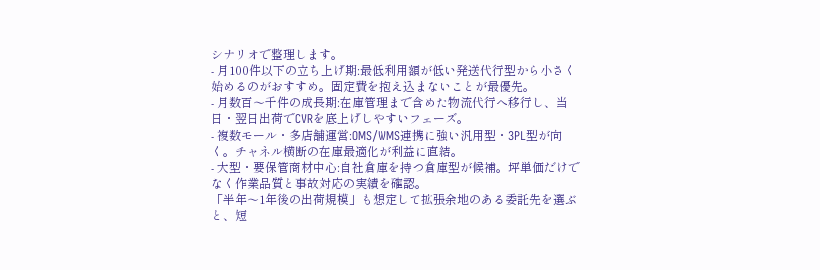シナリオで整理します。
- 月100件以下の立ち上げ期:最低利用額が低い発送代行型から小さく始めるのがおすすめ。固定費を抱え込まないことが最優先。
- 月数百〜千件の成長期:在庫管理まで含めた物流代行へ移行し、当日・翌日出荷でCVRを底上げしやすいフェーズ。
- 複数モール・多店舗運営:OMS/WMS連携に強い汎用型・3PL型が向く。チャネル横断の在庫最適化が利益に直結。
- 大型・要保管商材中心:自社倉庫を持つ倉庫型が候補。坪単価だけでなく作業品質と事故対応の実績を確認。
「半年〜1年後の出荷規模」も想定して拡張余地のある委託先を選ぶと、短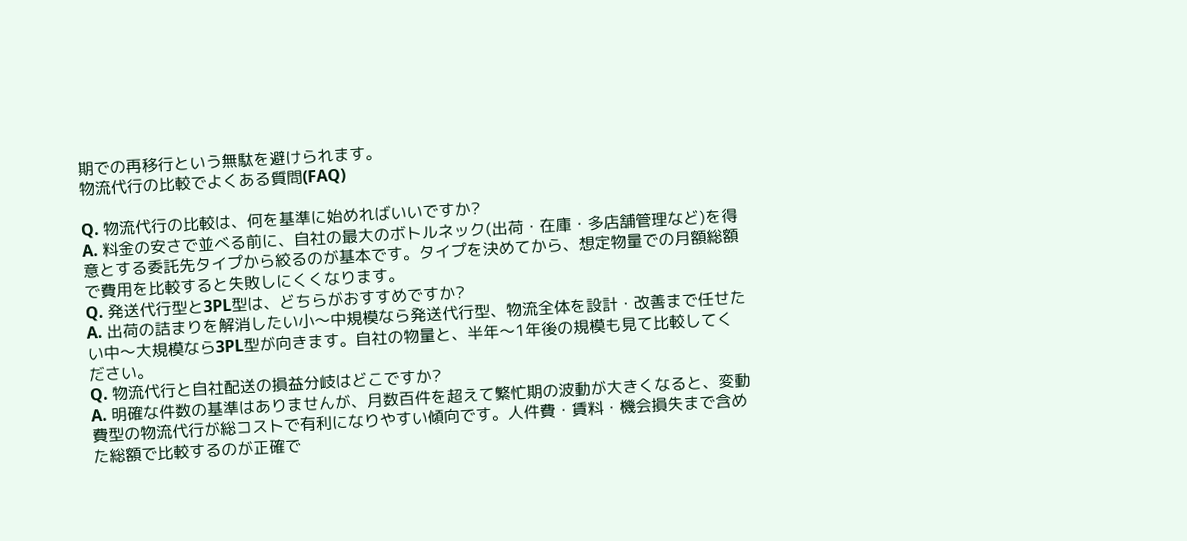期での再移行という無駄を避けられます。
物流代行の比較でよくある質問(FAQ)

Q. 物流代行の比較は、何を基準に始めればいいですか?
A. 料金の安さで並べる前に、自社の最大のボトルネック(出荷・在庫・多店舗管理など)を得意とする委託先タイプから絞るのが基本です。タイプを決めてから、想定物量での月額総額で費用を比較すると失敗しにくくなります。
Q. 発送代行型と3PL型は、どちらがおすすめですか?
A. 出荷の詰まりを解消したい小〜中規模なら発送代行型、物流全体を設計・改善まで任せたい中〜大規模なら3PL型が向きます。自社の物量と、半年〜1年後の規模も見て比較してください。
Q. 物流代行と自社配送の損益分岐はどこですか?
A. 明確な件数の基準はありませんが、月数百件を超えて繁忙期の波動が大きくなると、変動費型の物流代行が総コストで有利になりやすい傾向です。人件費・賃料・機会損失まで含めた総額で比較するのが正確で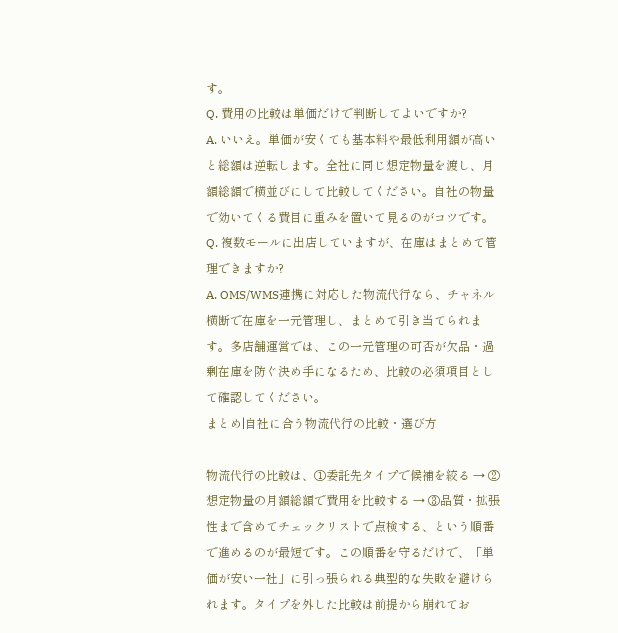す。
Q. 費用の比較は単価だけで判断してよいですか?
A. いいえ。単価が安くても基本料や最低利用額が高いと総額は逆転します。全社に同じ想定物量を渡し、月額総額で横並びにして比較してください。自社の物量で効いてくる費目に重みを置いて見るのがコツです。
Q. 複数モールに出店していますが、在庫はまとめて管理できますか?
A. OMS/WMS連携に対応した物流代行なら、チャネル横断で在庫を一元管理し、まとめて引き当てられます。多店舗運営では、この一元管理の可否が欠品・過剰在庫を防ぐ決め手になるため、比較の必須項目として確認してください。
まとめ|自社に合う物流代行の比較・選び方

物流代行の比較は、①委託先タイプで候補を絞る → ②想定物量の月額総額で費用を比較する → ③品質・拡張性まで含めてチェックリストで点検する、という順番で進めるのが最短です。この順番を守るだけで、「単価が安い一社」に引っ張られる典型的な失敗を避けられます。タイプを外した比較は前提から崩れてお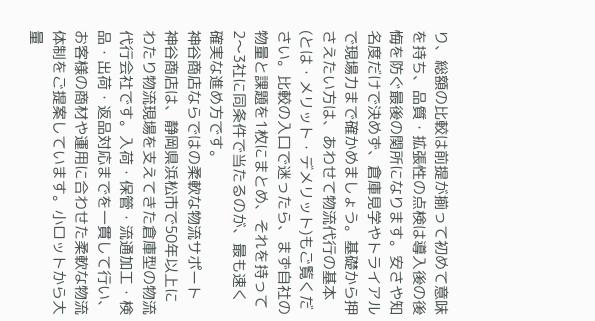り、総額の比較は前提が揃って初めて意味を持ち、品質・拡張性の点検は導入後の後悔を防ぐ最後の関所になります。安さや知名度だけで決めず、倉庫見学やトライアルで現場力まで確かめましょう。基礎から押さえたい方は、あわせて物流代行の基本(とは・メリット・デメリット)もご覧ください。比較の入口で迷ったら、まず自社の物量と課題を1枚にまとめ、それを持って2〜3社に同条件で当たるのが、最も速く確実な進め方です。
神谷商店ならではの柔軟な物流サポート
神谷商店は、静岡県浜松市で50年以上にわたり物流現場を支えてきた倉庫型の物流代行会社です。入荷・保管・流通加工・検品・出荷・返品対応までを一貫して行い、お客様の商材や運用に合わせた柔軟な物流体制をご提案しています。小ロットから大量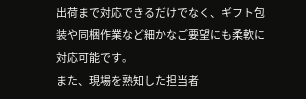出荷まで対応できるだけでなく、ギフト包装や同梱作業など細かなご要望にも柔軟に対応可能です。
また、現場を熟知した担当者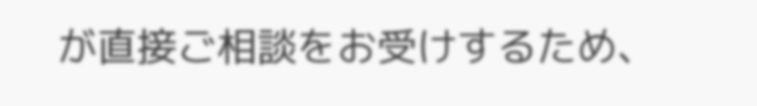が直接ご相談をお受けするため、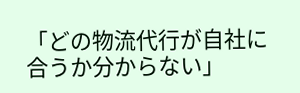「どの物流代行が自社に合うか分からない」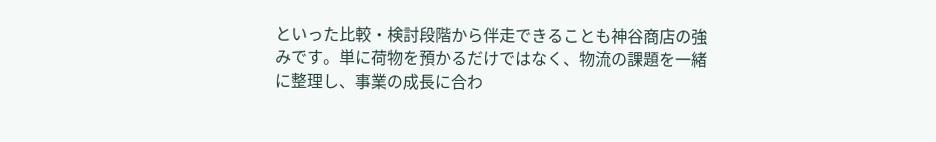といった比較・検討段階から伴走できることも神谷商店の強みです。単に荷物を預かるだけではなく、物流の課題を一緒に整理し、事業の成長に合わ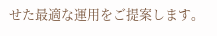せた最適な運用をご提案します。